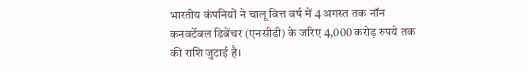भारतीय कंपनियों ने चालू वित्त वर्ष में 4 अगस्त तक नॉन कनवर्टेबल डिबेंचर (एनसीडी) के जरिए 4,000 करोड़ रुपये तक की राशि जुटाई है।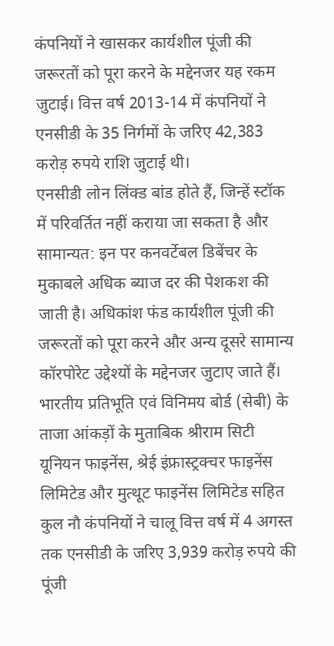कंपनियों ने खासकर कार्यशील पूंजी की जरूरतों को पूरा करने के मद्देनजर यह रकम जुटाई। वित्त वर्ष 2013-14 में कंपनियों ने एनसीडी के 35 निर्गमों के जरिए 42,383 करोड़ रुपये राशि जुटाई थी।
एनसीडी लोन लिंक्ड बांड होते हैं, जिन्हें स्टॉक में परिवर्तित नहीं कराया जा सकता है और सामान्यत: इन पर कनवर्टेबल डिबेंचर के मुकाबले अधिक ब्याज दर की पेशकश की जाती है। अधिकांश फंड कार्यशील पूंजी की जरूरतों को पूरा करने और अन्य दूसरे सामान्य कॉरपोरेट उद्देश्यों के मद्देनजर जुटाए जाते हैं।
भारतीय प्रतिभूति एवं विनिमय बोर्ड (सेबी) के ताजा आंकड़ों के मुताबिक श्रीराम सिटी यूनियन फाइनेंस, श्रेई इंफ्रास्ट्रक्चर फाइनेंस लिमिटेड और मुत्थूट फाइनेंस लिमिटेड सहित कुल नौ कंपनियों ने चालू वित्त वर्ष में 4 अगस्त तक एनसीडी के जरिए 3,939 करोड़ रुपये की पूंजी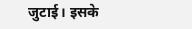जुटाई। इसके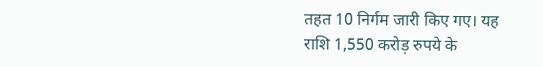तहत 10 निर्गम जारी किए गए। यह राशि 1,550 करोड़ रुपये के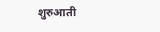शुरुआती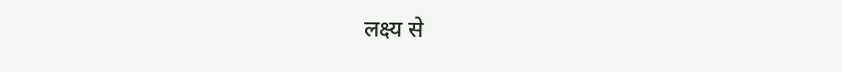लक्ष्य से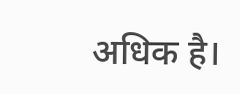अधिक है।